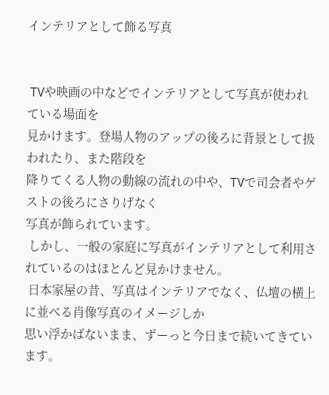インテリアとして飾る写真


 TVや映画の中などでインテリアとして写真が使われている場面を
見かけます。登場人物のアップの後ろに背景として扱われたり、また階段を
降りてくる人物の動線の流れの中や、TVで司会者やゲストの後ろにさりげなく
写真が飾られています。
 しかし、一般の家庭に写真がインテリアとして利用されているのはほとんど見かけません。
 日本家屋の昔、写真はインテリアでなく、仏壇の横上に並べる肖像写真のイメージしか
思い浮かばないまま、ずーっと今日まで続いてきています。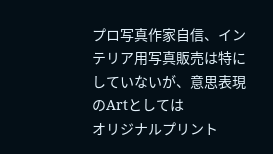プロ写真作家自信、インテリア用写真販売は特にしていないが、意思表現のArtとしては
オリジナルプリント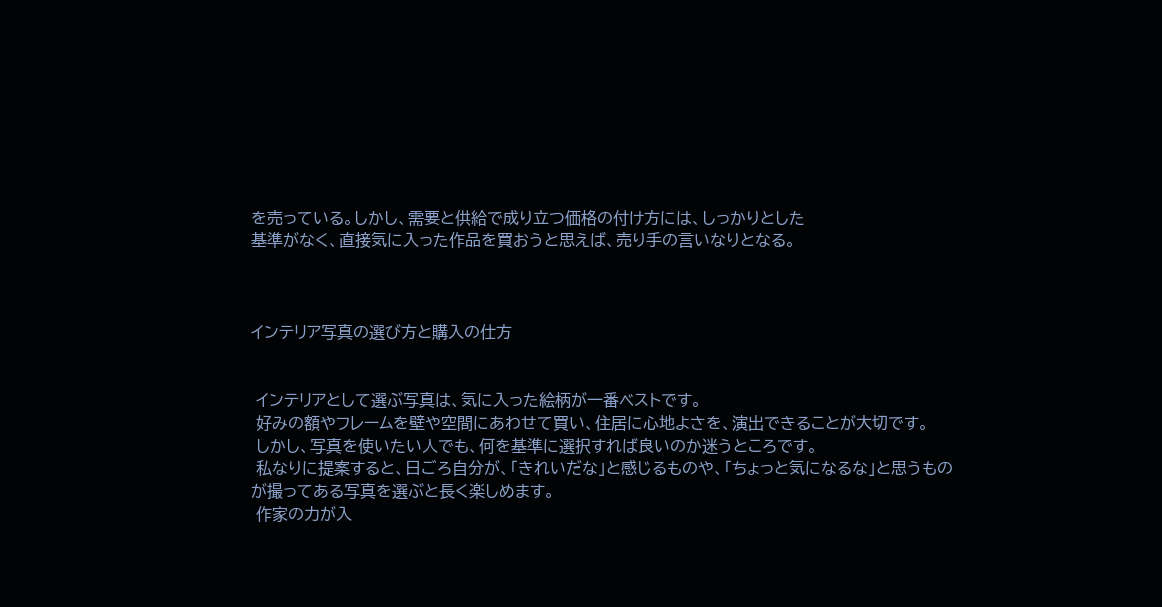を売っている。しかし、需要と供給で成り立つ価格の付け方には、しっかりとした
基準がなく、直接気に入った作品を買おうと思えば、売り手の言いなりとなる。



インテリア写真の選び方と購入の仕方


 インテリアとして選ぶ写真は、気に入った絵柄が一番ベストです。
 好みの額やフレームを壁や空間にあわせて買い、住居に心地よさを、演出できることが大切です。
 しかし、写真を使いたい人でも、何を基準に選択すれば良いのか迷うところです。
 私なりに提案すると、日ごろ自分が、「きれいだな」と感じるものや、「ちょっと気になるな」と思うもの
が撮ってある写真を選ぶと長く楽しめます。
 作家の力が入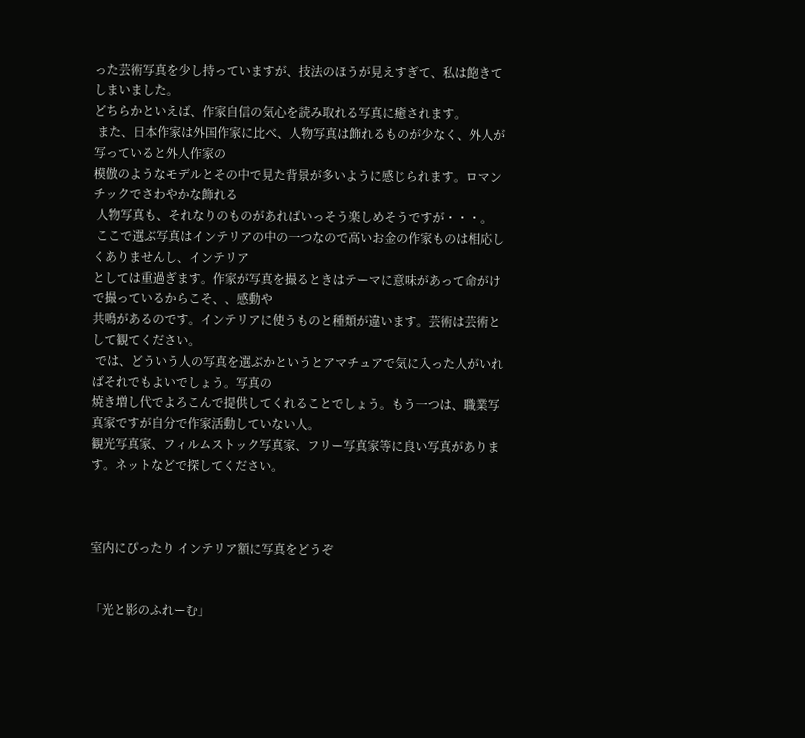った芸術写真を少し持っていますが、技法のほうが見えすぎて、私は飽きてしまいました。
どちらかといえば、作家自信の気心を読み取れる写真に癒されます。
 また、日本作家は外国作家に比べ、人物写真は飾れるものが少なく、外人が写っていると外人作家の
模倣のようなモデルとその中で見た背景が多いように感じられます。ロマンチックでさわやかな飾れる
 人物写真も、それなりのものがあればいっそう楽しめそうですが・・・。
 ここで選ぶ写真はインテリアの中の一つなので高いお金の作家ものは相応しくありませんし、インテリア
としては重過ぎます。作家が写真を撮るときはテーマに意味があって命がけで撮っているからこそ、、感動や
共鳴があるのです。インテリアに使うものと種類が違います。芸術は芸術として観てください。
 では、どういう人の写真を選ぶかというとアマチュアで気に入った人がいればそれでもよいでしょう。写真の
焼き増し代でよろこんで提供してくれることでしょう。もう一つは、職業写真家ですが自分で作家活動していない人。
観光写真家、フィルムストック写真家、フリー写真家等に良い写真があります。ネットなどで探してください。



室内にぴったり インテリア額に写真をどうぞ


「光と影のふれーむ」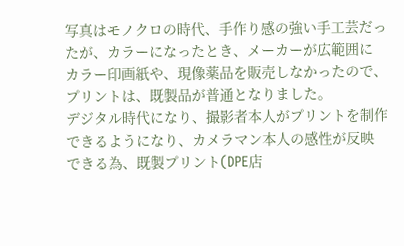写真はモノクロの時代、手作り感の強い手工芸だったが、カラーになったとき、メーカーが広範囲に
カラー印画紙や、現像薬品を販売しなかったので、プリントは、既製品が普通となりました。
デジタル時代になり、撮影者本人がプリントを制作できるようになり、カメラマン本人の感性が反映
できる為、既製プリント(DPE店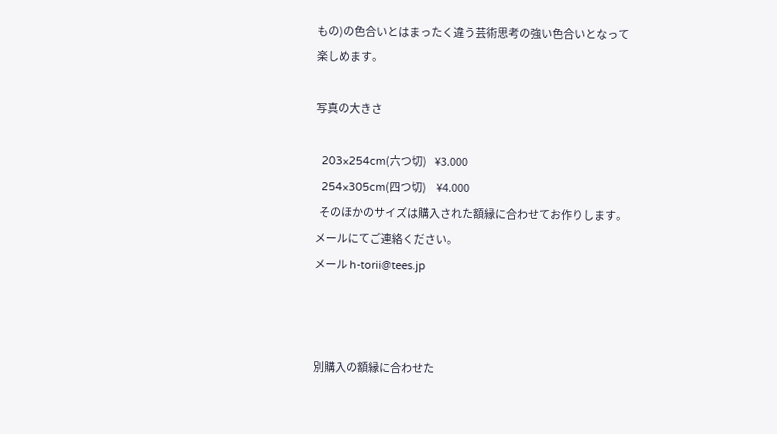もの)の色合いとはまったく違う芸術思考の強い色合いとなって楽しめます。

写真の大きさ

  203×254cm(六つ切)    ¥3.000
  254×305cm(四つ切)     ¥4.000
  そのほかのサイズは購入された額縁に合わせてお作りします。メールにてご連絡ください。
メール h-torii@tees.jp



別購入の額縁に合わせた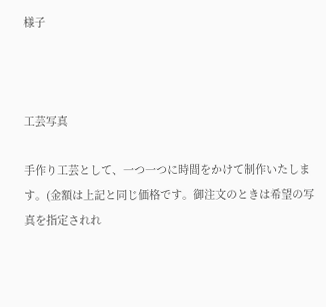様子



工芸写真

手作り工芸として、一つ一つに時間をかけて制作いたします。(金額は上記と同じ価格です。御注文のときは希望の写真を指定されれ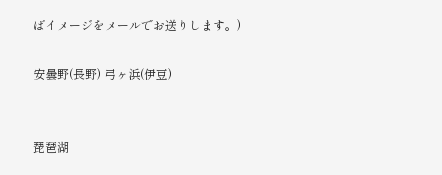ばイメージをメールでお送りします。)

安曇野(長野) 弓ヶ浜(伊豆)


琵琶湖